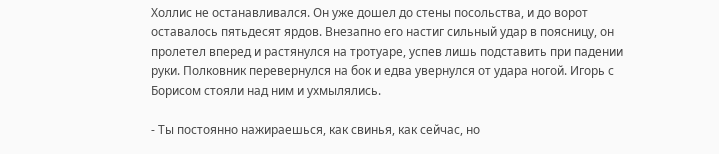Холлис не останавливался. Он уже дошел до стены посольства, и до ворот оставалось пятьдесят ярдов. Внезапно его настиг сильный удар в поясницу, он пролетел вперед и растянулся на тротуаре, успев лишь подставить при падении руки. Полковник перевернулся на бок и едва увернулся от удара ногой. Игорь с Борисом стояли над ним и ухмылялись.

- Ты постоянно нажираешься, как свинья, как сейчас, но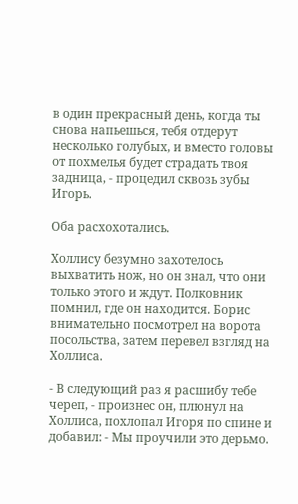в один прекрасный день, когда ты снова напьешься, тебя отдерут несколько голубых, и вместо головы от похмелья будет страдать твоя задница, - процедил сквозь зубы Игорь.

Оба расхохотались.

Холлису безумно захотелось выхватить нож, но он знал, что они только этого и ждут. Полковник помнил, где он находится. Борис внимательно посмотрел на ворота посольства, затем перевел взгляд на Холлиса.

- В следующий раз я расшибу тебе череп, - произнес он, плюнул на Холлиса, похлопал Игоря по спине и добавил: - Мы проучили это дерьмо.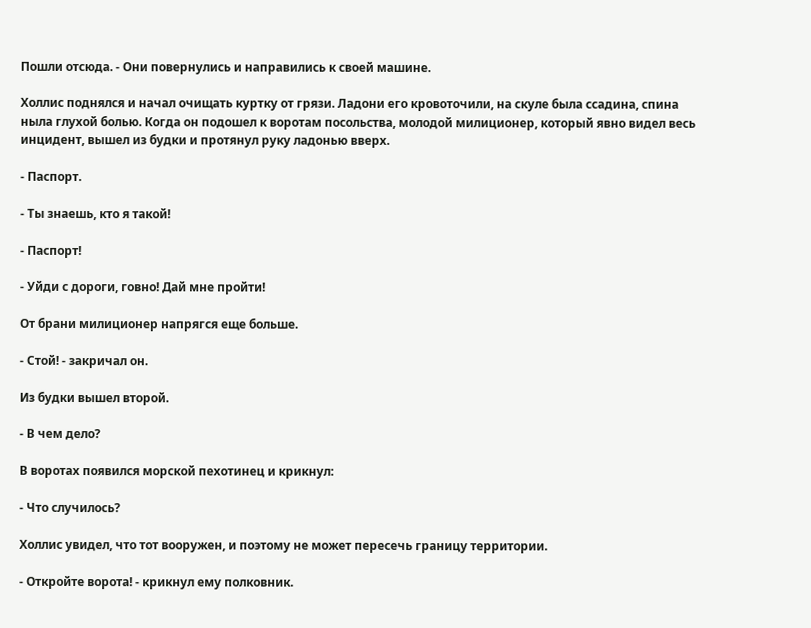Пошли отсюда. - Они повернулись и направились к своей машине.

Холлис поднялся и начал очищать куртку от грязи. Ладони его кровоточили, на скуле была ссадина, спина ныла глухой болью. Когда он подошел к воротам посольства, молодой милиционер, который явно видел весь инцидент, вышел из будки и протянул руку ладонью вверх.

- Паспорт.

- Ты знаешь, кто я такой!

- Паспорт!

- Уйди с дороги, говно! Дай мне пройти!

От брани милиционер напрягся еще больше.

- Стой! - закричал он.

Из будки вышел второй.

- В чем дело?

В воротах появился морской пехотинец и крикнул:

- Что случилось?

Холлис увидел, что тот вооружен, и поэтому не может пересечь границу территории.

- Откройте ворота! - крикнул ему полковник.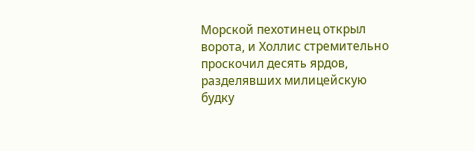Морской пехотинец открыл ворота, и Холлис стремительно проскочил десять ярдов, разделявших милицейскую будку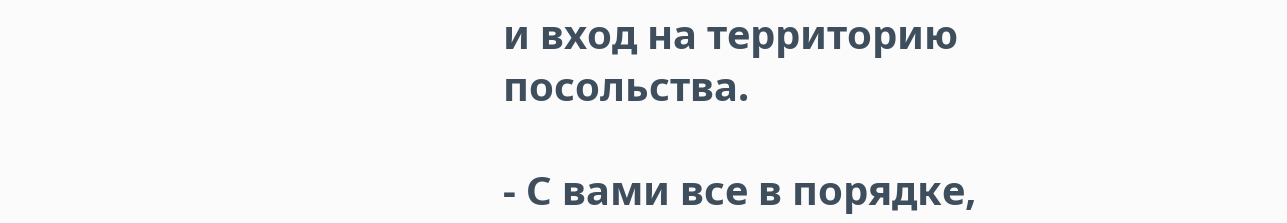и вход на территорию посольства.

- С вами все в порядке,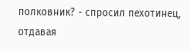полковник? - спросил пехотинец, отдавая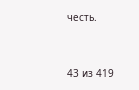честь.



43 из 419